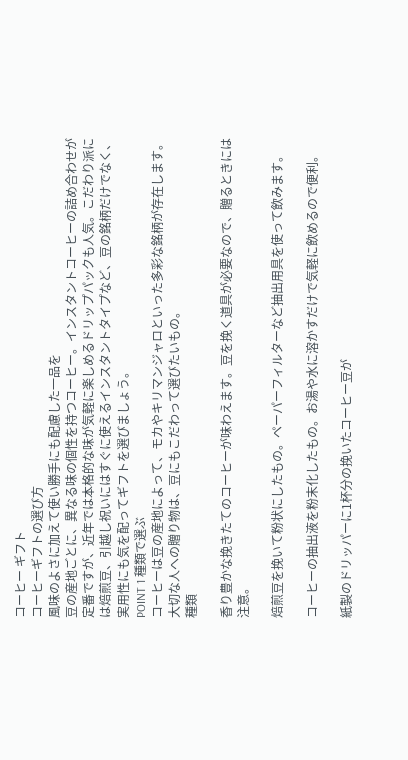コーヒー ギフト
コーヒーギフトの選び方
風味のよさに加えて使い勝手にも配慮した一品を
豆の産地ごとに、異なる味の個性を持つコーヒー。インスタントコーヒーの詰め合わせが定番ですが、近年では本格的な味が気軽に楽しめるドリップパックも人気。こだわり派には焙煎豆、引越し祝いにはすぐに使えるインスタントタイプなど、豆の銘柄だけでなく、実用性にも気を配ってギフトを選びましょう。
POINT 1 種類で選ぶ
コーヒーは豆の産地によって、モカやキリマンジャロといった多彩な銘柄が存在します。大切な人への贈り物は、豆にもこだわって選びたいもの。
種類

香り豊かな挽きたてのコーヒーが味わえます。豆を挽く道具が必要なので、贈るときには注意。

焙煎豆を挽いて粉状にしたもの。ペーパーフィルターなど抽出用具を使って飲みます。

コーヒーの抽出液を粉末化したもの。お湯や水に溶かすだけで気軽に飲めるので便利。

紙製のドリッパーに1杯分の挽いたコーヒー豆が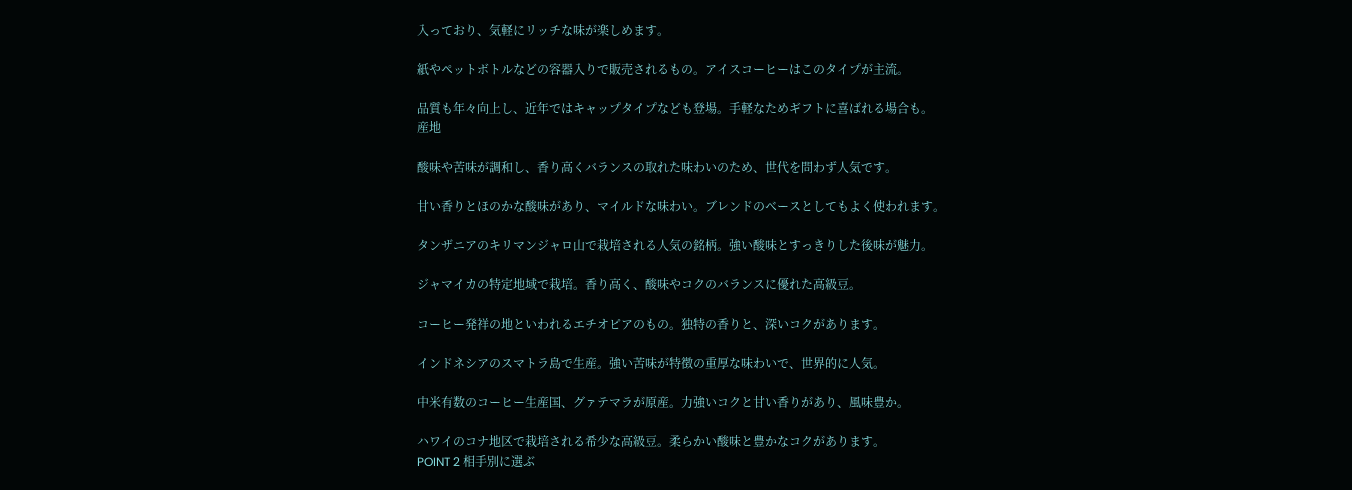入っており、気軽にリッチな味が楽しめます。

紙やペットボトルなどの容器入りで販売されるもの。アイスコーヒーはこのタイプが主流。

品質も年々向上し、近年ではキャップタイプなども登場。手軽なためギフトに喜ばれる場合も。
産地

酸味や苦味が調和し、香り高くバランスの取れた味わいのため、世代を問わず人気です。

甘い香りとほのかな酸味があり、マイルドな味わい。ブレンドのベースとしてもよく使われます。

タンザニアのキリマンジャロ山で栽培される人気の銘柄。強い酸味とすっきりした後味が魅力。

ジャマイカの特定地域で栽培。香り高く、酸味やコクのバランスに優れた高級豆。

コーヒー発祥の地といわれるエチオピアのもの。独特の香りと、深いコクがあります。

インドネシアのスマトラ島で生産。強い苦味が特徴の重厚な味わいで、世界的に人気。

中米有数のコーヒー生産国、グァテマラが原産。力強いコクと甘い香りがあり、風味豊か。

ハワイのコナ地区で栽培される希少な高級豆。柔らかい酸味と豊かなコクがあります。
POINT 2 相手別に選ぶ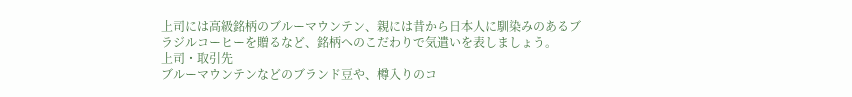上司には高級銘柄のブルーマウンテン、親には昔から日本人に馴染みのあるブラジルコーヒーを贈るなど、銘柄へのこだわりで気遣いを表しましょう。
上司・取引先
ブルーマウンテンなどのブランド豆や、樽入りのコ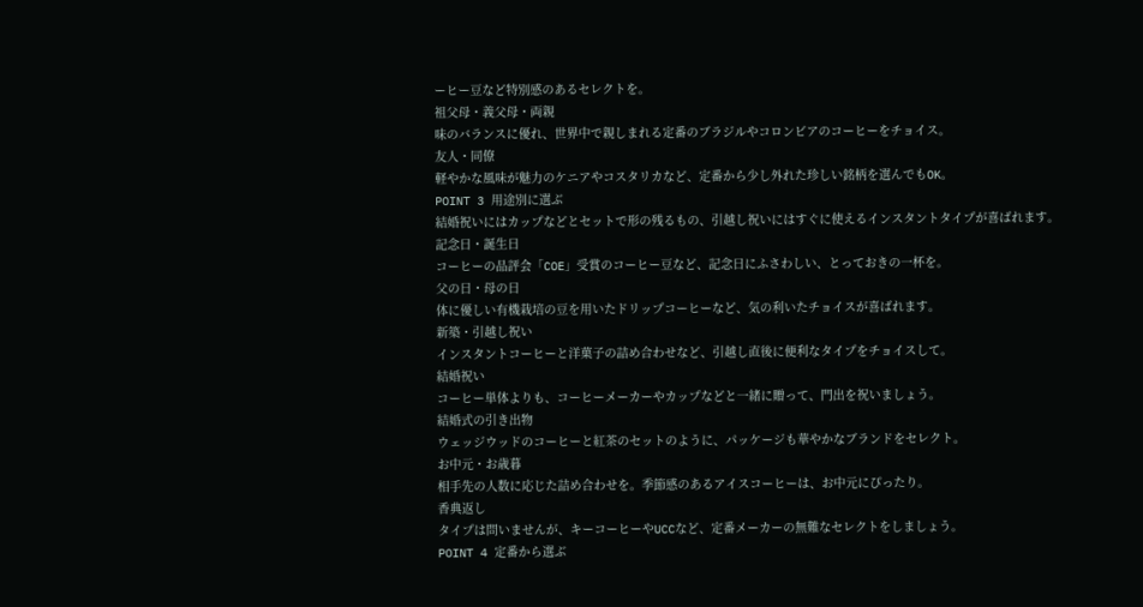ーヒー豆など特別感のあるセレクトを。
祖父母・義父母・両親
味のバランスに優れ、世界中で親しまれる定番のブラジルやコロンビアのコーヒーをチョイス。
友人・同僚
軽やかな風味が魅力のケニアやコスタリカなど、定番から少し外れた珍しい銘柄を選んでもOK。
POINT 3 用途別に選ぶ
結婚祝いにはカップなどとセットで形の残るもの、引越し祝いにはすぐに使えるインスタントタイプが喜ばれます。
記念日・誕生日
コーヒーの品評会「COE」受賞のコーヒー豆など、記念日にふさわしい、とっておきの一杯を。
父の日・母の日
体に優しい有機栽培の豆を用いたドリップコーヒーなど、気の利いたチョイスが喜ばれます。
新築・引越し祝い
インスタントコーヒーと洋菓子の詰め合わせなど、引越し直後に便利なタイプをチョイスして。
結婚祝い
コーヒー単体よりも、コーヒーメーカーやカップなどと一緒に贈って、門出を祝いましょう。
結婚式の引き出物
ウェッジウッドのコーヒーと紅茶のセットのように、パッケージも華やかなブランドをセレクト。
お中元・お歳暮
相手先の人数に応じた詰め合わせを。季節感のあるアイスコーヒーは、お中元にぴったり。
香典返し
タイプは問いませんが、キーコーヒーやUCCなど、定番メーカーの無難なセレクトをしましょう。
POINT 4 定番から選ぶ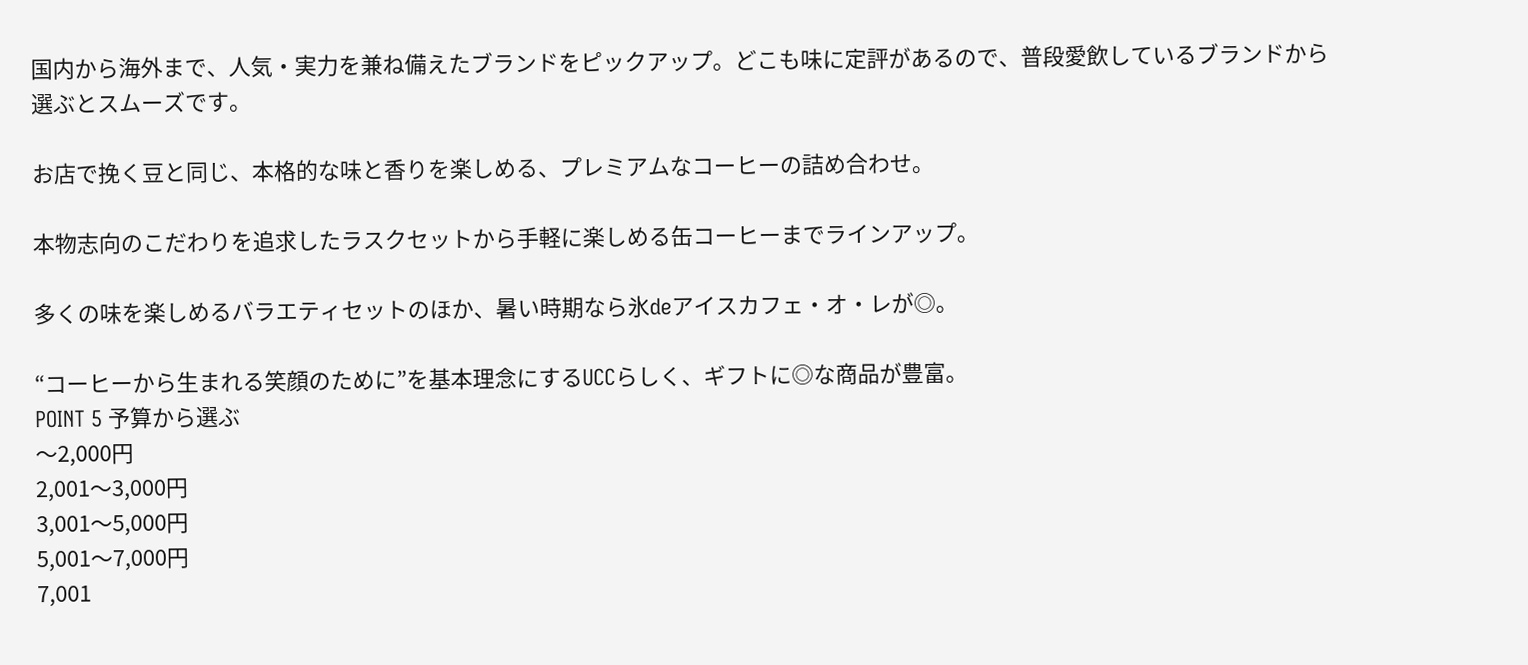国内から海外まで、人気・実力を兼ね備えたブランドをピックアップ。どこも味に定評があるので、普段愛飲しているブランドから選ぶとスムーズです。

お店で挽く豆と同じ、本格的な味と香りを楽しめる、プレミアムなコーヒーの詰め合わせ。

本物志向のこだわりを追求したラスクセットから手軽に楽しめる缶コーヒーまでラインアップ。

多くの味を楽しめるバラエティセットのほか、暑い時期なら氷deアイスカフェ・オ・レが◎。

“コーヒーから生まれる笑顔のために”を基本理念にするUCCらしく、ギフトに◎な商品が豊富。
POINT 5 予算から選ぶ
〜2,000円
2,001〜3,000円
3,001〜5,000円
5,001〜7,000円
7,001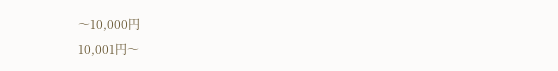〜10,000円
10,001円〜